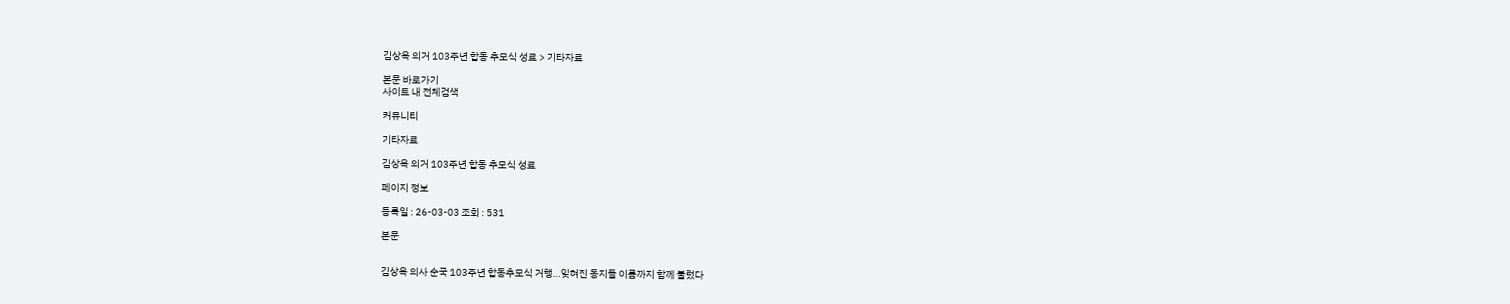김상옥 의거 103주년 합동 추모식 성료 > 기타자료

본문 바로가기
사이트 내 전체검색

커뮤니티

기타자료

김상옥 의거 103주년 합동 추모식 성료

페이지 정보

등록일 : 26-03-03 조회 : 531

본문


김상옥 의사 순국 103주년 합동추모식 거행…잊혀진 동지들 이름까지 함께 불렀다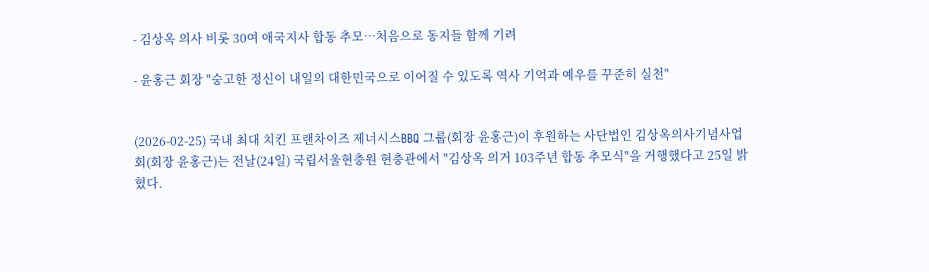- 김상옥 의사 비롯 30여 애국지사 합동 추모…처음으로 동지들 함께 기려

- 윤홍근 회장 "숭고한 정신이 내일의 대한민국으로 이어질 수 있도록 역사 기억과 예우를 꾸준히 실천"


(2026-02-25) 국내 최대 치킨 프랜차이즈 제너시스BBQ 그룹(회장 윤홍근)이 후원하는 사단법인 김상옥의사기념사업회(회장 윤홍근)는 전날(24일) 국립서울현충원 현충관에서 "김상옥 의거 103주년 합동 추모식"을 거행했다고 25일 밝혔다.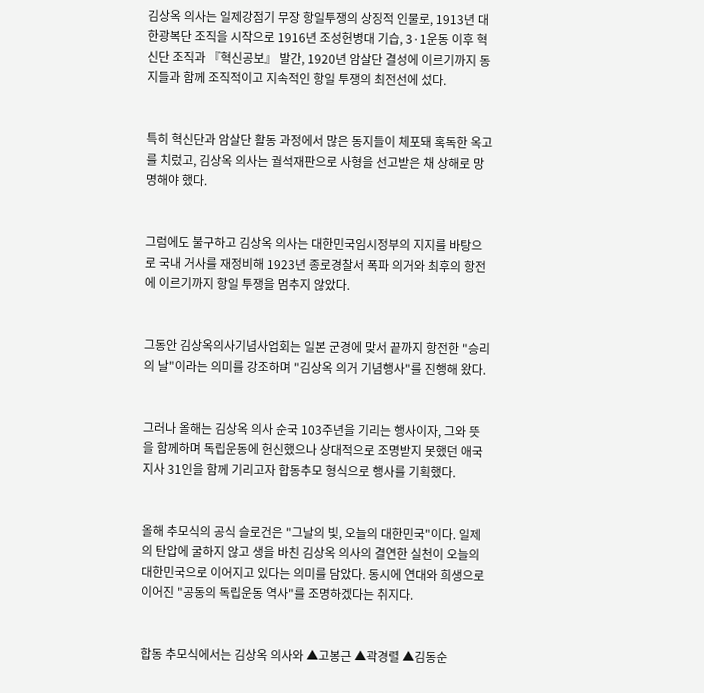김상옥 의사는 일제강점기 무장 항일투쟁의 상징적 인물로, 1913년 대한광복단 조직을 시작으로 1916년 조성헌병대 기습, 3·1운동 이후 혁신단 조직과 『혁신공보』 발간, 1920년 암살단 결성에 이르기까지 동지들과 함께 조직적이고 지속적인 항일 투쟁의 최전선에 섰다.


특히 혁신단과 암살단 활동 과정에서 많은 동지들이 체포돼 혹독한 옥고를 치렀고, 김상옥 의사는 궐석재판으로 사형을 선고받은 채 상해로 망명해야 했다.


그럼에도 불구하고 김상옥 의사는 대한민국임시정부의 지지를 바탕으로 국내 거사를 재정비해 1923년 종로경찰서 폭파 의거와 최후의 항전에 이르기까지 항일 투쟁을 멈추지 않았다.


그동안 김상옥의사기념사업회는 일본 군경에 맞서 끝까지 항전한 "승리의 날"이라는 의미를 강조하며 "김상옥 의거 기념행사"를 진행해 왔다.


그러나 올해는 김상옥 의사 순국 103주년을 기리는 행사이자, 그와 뜻을 함께하며 독립운동에 헌신했으나 상대적으로 조명받지 못했던 애국지사 31인을 함께 기리고자 합동추모 형식으로 행사를 기획했다.


올해 추모식의 공식 슬로건은 "그날의 빛, 오늘의 대한민국"이다. 일제의 탄압에 굴하지 않고 생을 바친 김상옥 의사의 결연한 실천이 오늘의 대한민국으로 이어지고 있다는 의미를 담았다. 동시에 연대와 희생으로 이어진 "공동의 독립운동 역사"를 조명하겠다는 취지다.


합동 추모식에서는 김상옥 의사와 ▲고봉근 ▲곽경렬 ▲김동순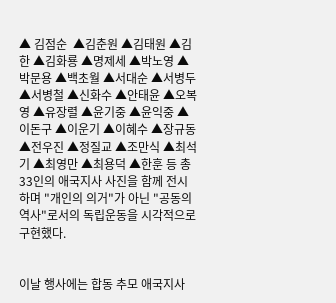▲ 김점순  ▲김춘원 ▲김태원 ▲김한 ▲김화룡 ▲명제세 ▲박노영 ▲박문용 ▲백초월 ▲서대순 ▲서병두 ▲서병철 ▲신화수 ▲안태윤 ▲오복영 ▲유장렬 ▲윤기중 ▲윤익중 ▲이돈구 ▲이운기 ▲이혜수 ▲장규동 ▲전우진 ▲정질교 ▲조만식 ▲최석기 ▲최영만 ▲최용덕 ▲한훈 등 총 33인의 애국지사 사진을 함께 전시하며 "개인의 의거"가 아닌 "공동의 역사"로서의 독립운동을 시각적으로 구현했다.


이날 행사에는 합동 추모 애국지사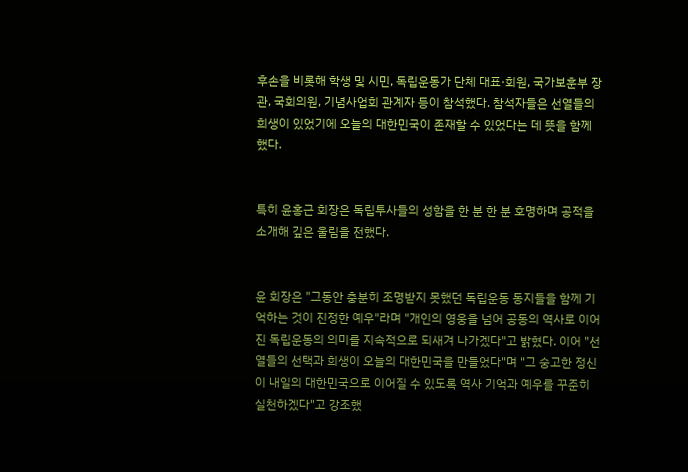후손을 비롯해 학생 및 시민, 독립운동가 단체 대표·회원, 국가보훈부 장관, 국회의원, 기념사업회 관계자 등이 참석했다. 참석자들은 선열들의 희생이 있었기에 오늘의 대한민국이 존재할 수 있었다는 데 뜻을 함께했다.


특히 윤홍근 회장은 독립투사들의 성함을 한 분 한 분 호명하며 공적을 소개해 깊은 울림을 전했다.


윤 회장은 "그동안 충분히 조명받지 못했던 독립운동 동지들을 함께 기억하는 것이 진정한 예우"라며 "개인의 영웅을 넘어 공동의 역사로 이어진 독립운동의 의미를 지속적으로 되새겨 나가겠다"고 밝혔다. 이어 "선열들의 선택과 희생이 오늘의 대한민국을 만들었다"며 "그 숭고한 정신이 내일의 대한민국으로 이어질 수 있도록 역사 기억과 예우를 꾸준히 실천하겠다"고 강조했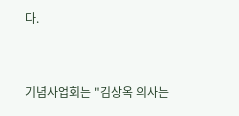다.


기념사업회는 "김상옥 의사는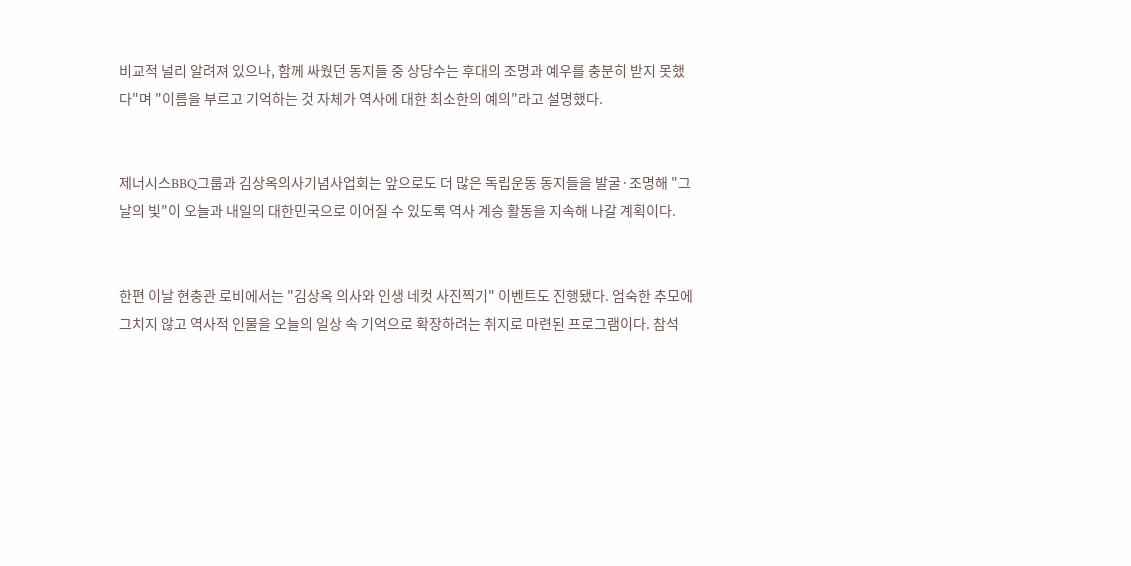비교적 널리 알려져 있으나, 함께 싸웠던 동지들 중 상당수는 후대의 조명과 예우를 충분히 받지 못했다"며 "이름을 부르고 기억하는 것 자체가 역사에 대한 최소한의 예의"라고 설명했다.


제너시스BBQ그룹과 김상옥의사기념사업회는 앞으로도 더 많은 독립운동 동지들을 발굴·조명해 "그날의 빛"이 오늘과 내일의 대한민국으로 이어질 수 있도록 역사 계승 활동을 지속해 나갈 계획이다.


한편 이날 현충관 로비에서는 "김상옥 의사와 인생 네컷 사진찍기" 이벤트도 진행됐다. 엄숙한 추모에 그치지 않고 역사적 인물을 오늘의 일상 속 기억으로 확장하려는 취지로 마련된 프로그램이다. 참석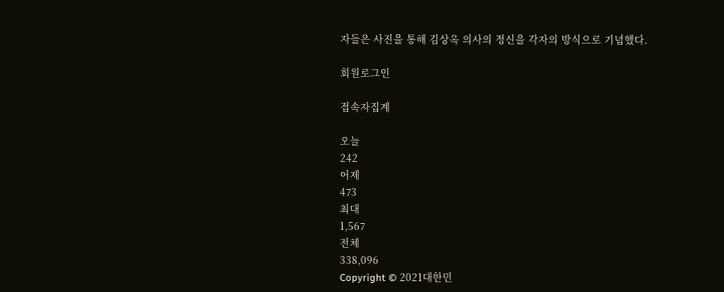자들은 사진을 통해 김상옥 의사의 정신을 각자의 방식으로 기념했다.

회원로그인

접속자집계

오늘
242
어제
473
최대
1,567
전체
338,096
Copyright © 2021대한민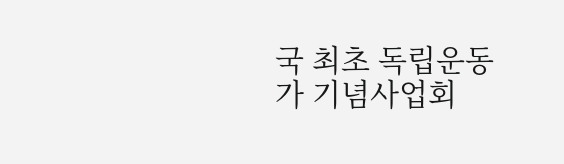국 최초 독립운동가 기념사업회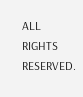ALL RIGHTS RESERVED.